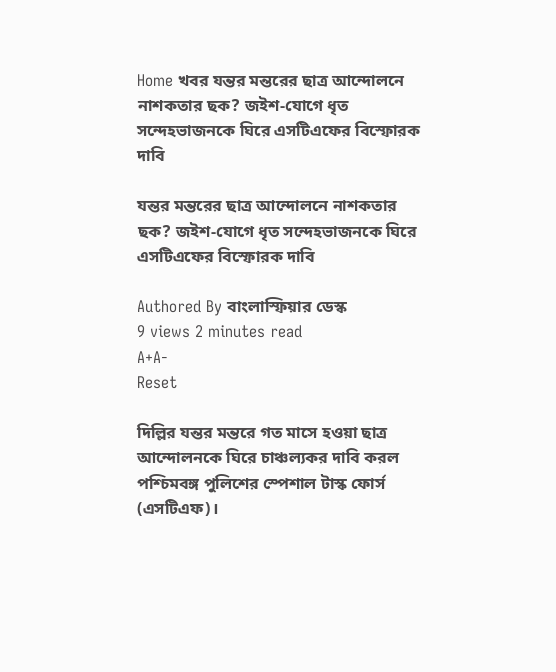Home খবর যন্তর মন্তরের ছাত্র আন্দোলনে নাশকতার ছক? জইশ-যোগে ধৃত সন্দেহভাজনকে ঘিরে এসটিএফের বিস্ফোরক দাবি

যন্তর মন্তরের ছাত্র আন্দোলনে নাশকতার ছক? জইশ-যোগে ধৃত সন্দেহভাজনকে ঘিরে এসটিএফের বিস্ফোরক দাবি

Authored By বাংলাস্ফিয়ার ডেস্ক
9 views 2 minutes read
A+A-
Reset

দিল্লির যন্তর মন্তরে গত মাসে হওয়া ছাত্র আন্দোলনকে ঘিরে চাঞ্চল্যকর দাবি করল পশ্চিমবঙ্গ পুলিশের স্পেশাল টাস্ক ফোর্স (এসটিএফ)।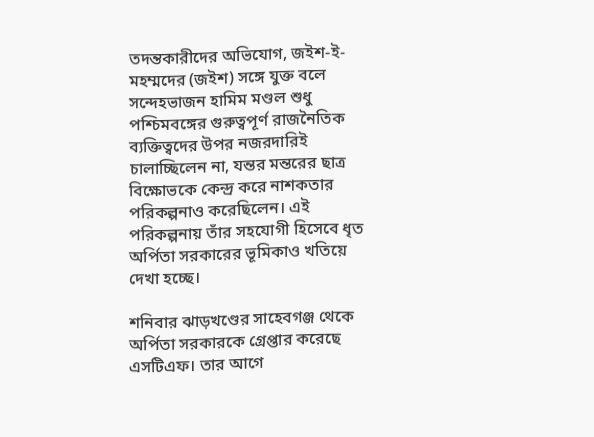তদন্তকারীদের অভিযোগ, জইশ-ই-মহম্মদের (জইশ) সঙ্গে যুক্ত বলে সন্দেহভাজন হামিম মণ্ডল শুধু পশ্চিমবঙ্গের গুরুত্বপূর্ণ রাজনৈতিক ব্যক্তিত্বদের উপর নজরদারিই চালাচ্ছিলেন না, যন্তর মন্তরের ছাত্র বিক্ষোভকে কেন্দ্র করে নাশকতার পরিকল্পনাও করেছিলেন। এই পরিকল্পনায় তাঁর সহযোগী হিসেবে ধৃত অর্পিতা সরকারের ভূমিকাও খতিয়ে দেখা হচ্ছে।

শনিবার ঝাড়খণ্ডের সাহেবগঞ্জ থেকে অর্পিতা সরকারকে গ্রেপ্তার করেছে এসটিএফ। তার আগে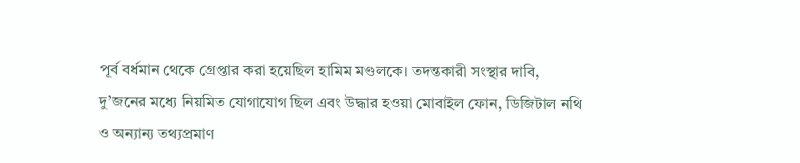পূর্ব বর্ধমান থেকে গ্রেপ্তার করা হয়েছিল হামিম মণ্ডলকে। তদন্তকারী সংস্থার দাবি, দু’জনের মধ্যে নিয়মিত যোগাযোগ ছিল এবং উদ্ধার হওয়া মোবাইল ফোন, ডিজিটাল নথি ও অন্যান্য তথ্যপ্রমাণ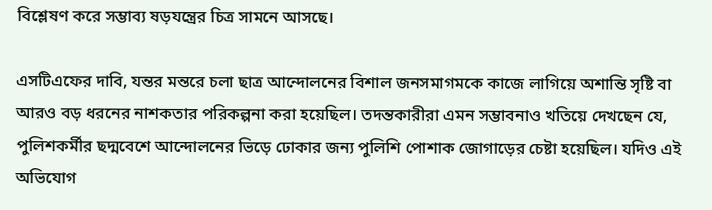বিশ্লেষণ করে সম্ভাব্য ষড়যন্ত্রের চিত্র সামনে আসছে।

এসটিএফের দাবি, যন্তর মন্তরে চলা ছাত্র আন্দোলনের বিশাল জনসমাগমকে কাজে লাগিয়ে অশান্তি সৃষ্টি বা আরও বড় ধরনের নাশকতার পরিকল্পনা করা হয়েছিল। তদন্তকারীরা এমন সম্ভাবনাও খতিয়ে দেখছেন যে, পুলিশকর্মীর ছদ্মবেশে আন্দোলনের ভিড়ে ঢোকার জন্য পুলিশি পোশাক জোগাড়ের চেষ্টা হয়েছিল। যদিও এই অভিযোগ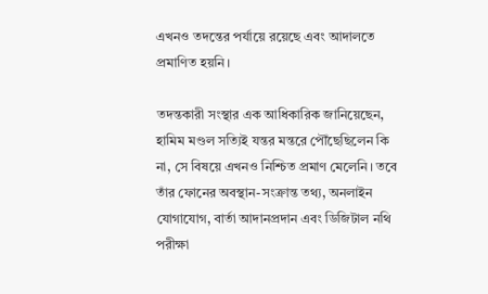এখনও তদন্তের পর্যায়ে রয়েছে এবং আদালতে প্রমাণিত হয়নি।

তদন্তকারী সংস্থার এক আধিকারিক জানিয়েছেন, হামিম মণ্ডল সত্যিই যন্তর মন্তরে পৌঁছেছিলেন কি না, সে বিষয়ে এখনও নিশ্চিত প্রমাণ মেলেনি। তবে তাঁর ফোনের অবস্থান-সংক্রান্ত তথ্য, অনলাইন যোগাযোগ, বার্তা আদানপ্রদান এবং ডিজিটাল নথি পরীক্ষা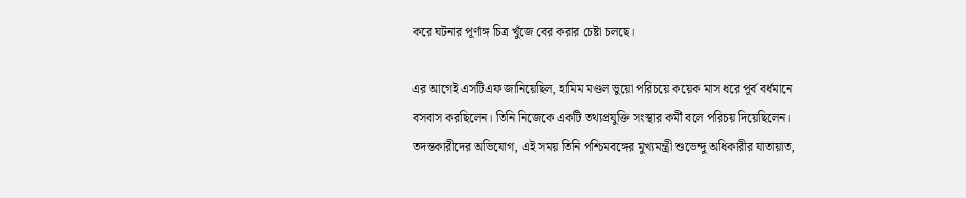করে ঘটনার পূর্ণাঙ্গ চিত্র খুঁজে বের করার চেষ্টা চলছে।

এর আগেই এসটিএফ জানিয়েছিল, হামিম মণ্ডল ভুয়ো পরিচয়ে কয়েক মাস ধরে পূর্ব বর্ধমানে বসবাস করছিলেন। তিনি নিজেকে একটি তথ্যপ্রযুক্তি সংস্থার কর্মী বলে পরিচয় দিয়েছিলেন। তদন্তকারীদের অভিযোগ, এই সময় তিনি পশ্চিমবঙ্গের মুখ্যমন্ত্রী শুভেন্দু অধিকারীর যাতায়াত,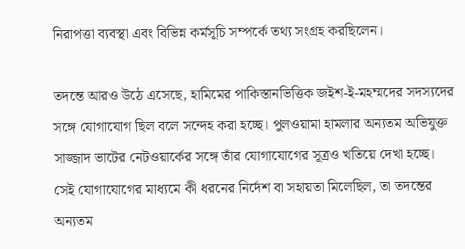নিরাপত্তা ব্যবস্থা এবং বিভিন্ন কর্মসূচি সম্পর্কে তথ্য সংগ্রহ করছিলেন।

তদন্তে আরও উঠে এসেছে, হামিমের পাকিস্তানভিত্তিক জইশ-ই-মহম্মদের সদস্যদের সঙ্গে যোগাযোগ ছিল বলে সন্দেহ করা হচ্ছে। পুলওয়ামা হামলার অন্যতম অভিযুক্ত সাজ্জাদ ভাটের নেটওয়ার্কের সঙ্গে তাঁর যোগাযোগের সূত্রও খতিয়ে দেখা হচ্ছে। সেই যোগাযোগের মাধ্যমে কী ধরনের নির্দেশ বা সহায়তা মিলেছিল, তা তদন্তের অন্যতম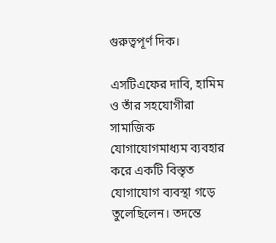গুরুত্বপূর্ণ দিক।

এসটিএফের দাবি, হামিম ও তাঁর সহযোগীরা সামাজিক যোগাযোগমাধ্যম ব্যবহার করে একটি বিস্তৃত যোগাযোগ ব্যবস্থা গড়ে তুলেছিলেন। তদন্তে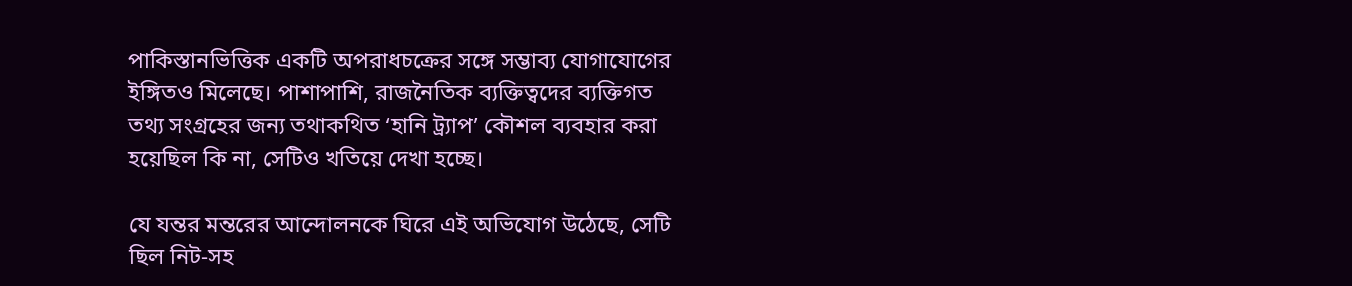পাকিস্তানভিত্তিক একটি অপরাধচক্রের সঙ্গে সম্ভাব্য যোগাযোগের ইঙ্গিতও মিলেছে। পাশাপাশি, রাজনৈতিক ব্যক্তিত্বদের ব্যক্তিগত তথ্য সংগ্রহের জন্য তথাকথিত ‘হানি ট্র্যাপ’ কৌশল ব্যবহার করা হয়েছিল কি না, সেটিও খতিয়ে দেখা হচ্ছে।

যে যন্তর মন্তরের আন্দোলনকে ঘিরে এই অভিযোগ উঠেছে, সেটি ছিল নিট-সহ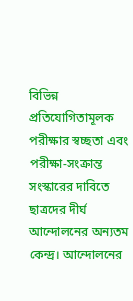বিভিন্ন প্রতিযোগিতামূলক পরীক্ষার স্বচ্ছতা এবং পরীক্ষা-সংক্রান্ত সংস্কারের দাবিতে ছাত্রদের দীর্ঘ আন্দোলনের অন্যতম কেন্দ্র। আন্দোলনের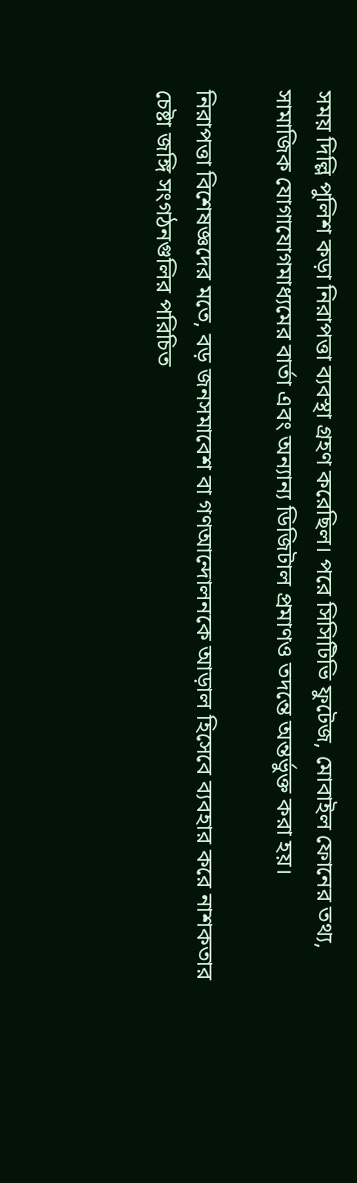সময় দিল্লি পুলিশ কড়া নিরাপত্তা ব্যবস্থা গ্রহণ করেছিল। পরে সিসিটিভি ফুটেজ, মোবাইল ফোনের তথ্য, সামাজিক যোগাযোগমাধ্যমের বার্তা এবং অন্যান্য ডিজিটাল প্রমাণও তদন্তে অন্তর্ভুক্ত করা হয়।

নিরাপত্তা বিশেষজ্ঞদের মতে, বড় জনসমাবেশ বা গণআন্দোলনকে আড়াল হিসেবে ব্যবহার করে নাশকতার চেষ্টা জঙ্গি সংগঠনগুলির পরিচিত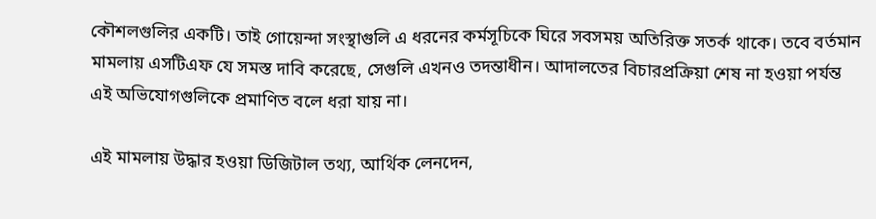কৌশলগুলির একটি। তাই গোয়েন্দা সংস্থাগুলি এ ধরনের কর্মসূচিকে ঘিরে সবসময় অতিরিক্ত সতর্ক থাকে। তবে বর্তমান মামলায় এসটিএফ যে সমস্ত দাবি করেছে, সেগুলি এখনও তদন্তাধীন। আদালতের বিচারপ্রক্রিয়া শেষ না হওয়া পর্যন্ত এই অভিযোগগুলিকে প্রমাণিত বলে ধরা যায় না।

এই মামলায় উদ্ধার হওয়া ডিজিটাল তথ্য, আর্থিক লেনদেন,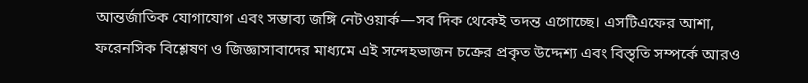আন্তর্জাতিক যোগাযোগ এবং সম্ভাব্য জঙ্গি নেটওয়ার্ক—সব দিক থেকেই তদন্ত এগোচ্ছে। এসটিএফের আশা, ফরেনসিক বিশ্লেষণ ও জিজ্ঞাসাবাদের মাধ্যমে এই সন্দেহভাজন চক্রের প্রকৃত উদ্দেশ্য এবং বিস্তৃতি সম্পর্কে আরও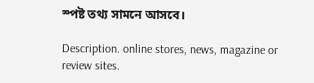স্পষ্ট তথ্য সামনে আসবে।

Description. online stores, news, magazine or review sites.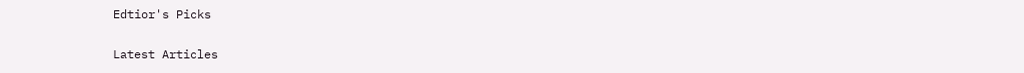Edtior's Picks

Latest Articles